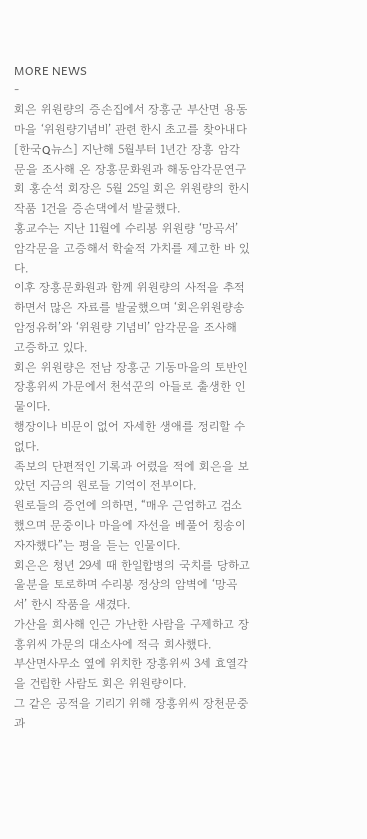MORE NEWS
-
회은 위원량의 증손집에서 장흥군 부산면 용동마을 ‘위원량기념비’ 관련 한시 초고를 찾아내다
[한국Q뉴스] 지난해 5월부터 1년간 장흥 암각문을 조사해 온 장흥문화원과 해동암각문연구회 홍순석 회장은 5월 25일 회은 위원량의 한시작품 1건을 증손댁에서 발굴했다.
홍교수는 지난 11월에 수리봉 위원량 ‘망곡서’ 암각문을 고증해서 학술적 가치를 제고한 바 있다.
이후 장흥문화원과 함께 위원량의 사적을 추적하면서 많은 자료를 발굴했으며 ‘회은위원량송암정유허’와 ‘위원량 기념비’ 암각문을 조사해 고증하고 있다.
회은 위원량은 전남 장흥군 기동마을의 토반인 장흥위씨 가문에서 천석꾼의 아들로 출생한 인물이다.
행장이나 비문이 없어 자세한 생애를 정리할 수 없다.
족보의 단편적인 기록과 어렸을 적에 회은을 보았던 지금의 원로들 기억이 전부이다.
원로들의 증언에 의하면, “매우 근엄하고 검소했으며 문중이나 마을에 자선을 베풀어 칭송이 자자했다”는 평을 듣는 인물이다.
회은은 청년 29세 때 한일합병의 국치를 당하고 울분을 토로하며 수리봉 정상의 암벽에 ‘망곡서’ 한시 작품을 새겼다.
가산을 희사해 인근 가난한 사람을 구제하고 장흥위씨 가문의 대소사에 적극 희사했다.
부산면사무소 옆에 위치한 장흥위씨 3세 효열각을 건립한 사람도 회은 위원량이다.
그 같은 공적을 기리기 위해 장흥위씨 장천문중과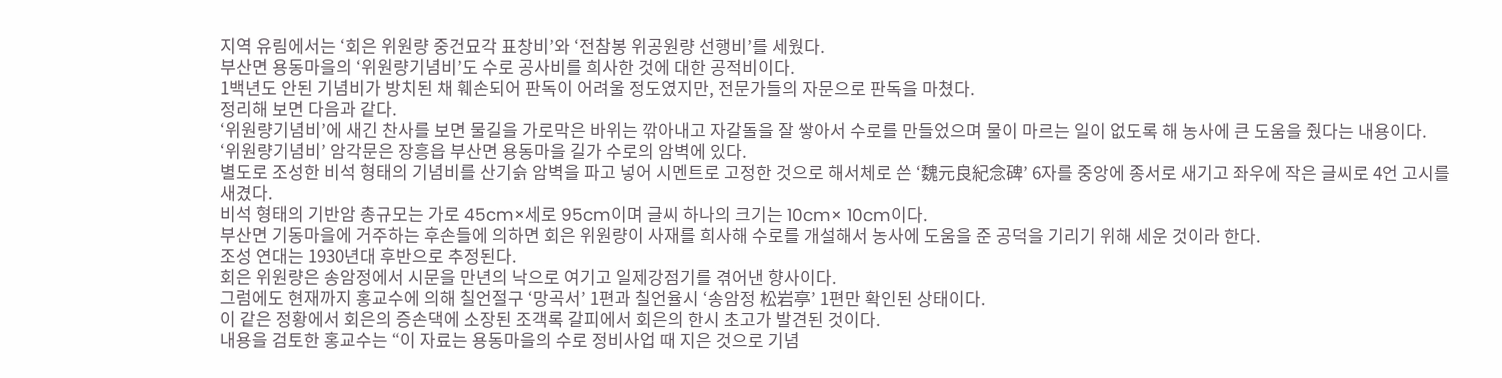지역 유림에서는 ‘회은 위원량 중건묘각 표창비’와 ‘전참봉 위공원량 선행비’를 세웠다.
부산면 용동마을의 ‘위원량기념비’도 수로 공사비를 희사한 것에 대한 공적비이다.
1백년도 안된 기념비가 방치된 채 훼손되어 판독이 어려울 정도였지만, 전문가들의 자문으로 판독을 마쳤다.
정리해 보면 다음과 같다.
‘위원량기념비’에 새긴 찬사를 보면 물길을 가로막은 바위는 깎아내고 자갈돌을 잘 쌓아서 수로를 만들었으며 물이 마르는 일이 없도록 해 농사에 큰 도움을 줬다는 내용이다.
‘위원량기념비’ 암각문은 장흥읍 부산면 용동마을 길가 수로의 암벽에 있다.
별도로 조성한 비석 형태의 기념비를 산기슭 암벽을 파고 넣어 시멘트로 고정한 것으로 해서체로 쓴 ‘魏元良紀念碑’ 6자를 중앙에 종서로 새기고 좌우에 작은 글씨로 4언 고시를 새겼다.
비석 형태의 기반암 총규모는 가로 45cm×세로 95cm이며 글씨 하나의 크기는 10cm× 10cm이다.
부산면 기동마을에 거주하는 후손들에 의하면 회은 위원량이 사재를 희사해 수로를 개설해서 농사에 도움을 준 공덕을 기리기 위해 세운 것이라 한다.
조성 연대는 1930년대 후반으로 추정된다.
회은 위원량은 송암정에서 시문을 만년의 낙으로 여기고 일제강점기를 겪어낸 향사이다.
그럼에도 현재까지 홍교수에 의해 칠언절구 ‘망곡서’ 1편과 칠언율시 ‘송암정 松岩亭’ 1편만 확인된 상태이다.
이 같은 정황에서 회은의 증손댁에 소장된 조객록 갈피에서 회은의 한시 초고가 발견된 것이다.
내용을 검토한 홍교수는 “이 자료는 용동마을의 수로 정비사업 때 지은 것으로 기념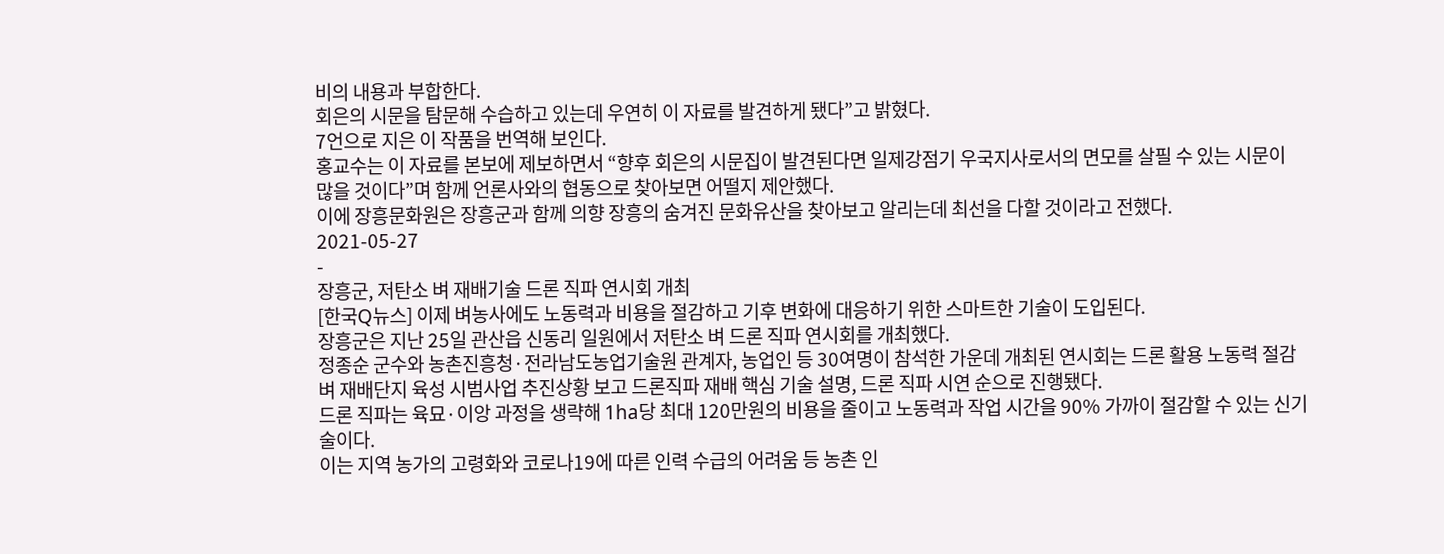비의 내용과 부합한다.
회은의 시문을 탐문해 수습하고 있는데 우연히 이 자료를 발견하게 됐다”고 밝혔다.
7언으로 지은 이 작품을 번역해 보인다.
홍교수는 이 자료를 본보에 제보하면서 “향후 회은의 시문집이 발견된다면 일제강점기 우국지사로서의 면모를 살필 수 있는 시문이 많을 것이다”며 함께 언론사와의 협동으로 찾아보면 어떨지 제안했다.
이에 장흥문화원은 장흥군과 함께 의향 장흥의 숨겨진 문화유산을 찾아보고 알리는데 최선을 다할 것이라고 전했다.
2021-05-27
-
장흥군, 저탄소 벼 재배기술 드론 직파 연시회 개최
[한국Q뉴스] 이제 벼농사에도 노동력과 비용을 절감하고 기후 변화에 대응하기 위한 스마트한 기술이 도입된다.
장흥군은 지난 25일 관산읍 신동리 일원에서 저탄소 벼 드론 직파 연시회를 개최했다.
정종순 군수와 농촌진흥청·전라남도농업기술원 관계자, 농업인 등 30여명이 참석한 가운데 개최된 연시회는 드론 활용 노동력 절감 벼 재배단지 육성 시범사업 추진상황 보고 드론직파 재배 핵심 기술 설명, 드론 직파 시연 순으로 진행됐다.
드론 직파는 육묘·이앙 과정을 생략해 1ha당 최대 120만원의 비용을 줄이고 노동력과 작업 시간을 90% 가까이 절감할 수 있는 신기술이다.
이는 지역 농가의 고령화와 코로나19에 따른 인력 수급의 어려움 등 농촌 인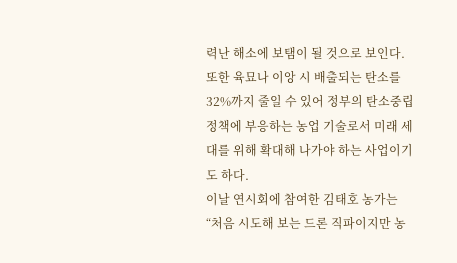력난 해소에 보탬이 될 것으로 보인다.
또한 육묘나 이앙 시 배출되는 탄소를 32%까지 줄일 수 있어 정부의 탄소중립 정책에 부응하는 농업 기술로서 미래 세대를 위해 확대해 나가야 하는 사업이기도 하다.
이날 연시회에 참여한 김태호 농가는 “처음 시도해 보는 드론 직파이지만 농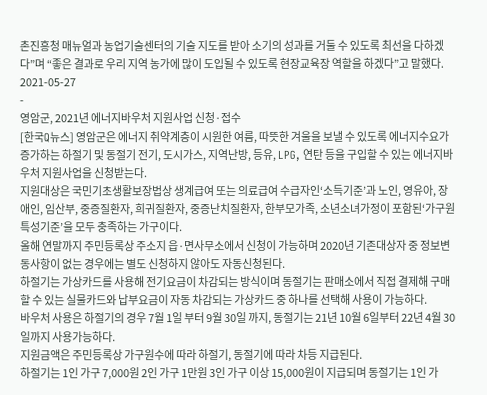촌진흥청 매뉴얼과 농업기술센터의 기술 지도를 받아 소기의 성과를 거둘 수 있도록 최선을 다하겠다”며 “좋은 결과로 우리 지역 농가에 많이 도입될 수 있도록 현장교육장 역할을 하겠다”고 말했다.
2021-05-27
-
영암군, 2021년 에너지바우처 지원사업 신청·접수
[한국Q뉴스] 영암군은 에너지 취약계층이 시원한 여름, 따뜻한 겨울을 보낼 수 있도록 에너지수요가 증가하는 하절기 및 동절기 전기, 도시가스, 지역난방, 등유, LPG, 연탄 등을 구입할 수 있는 에너지바우처 지원사업을 신청받는다.
지원대상은 국민기초생활보장법상 생계급여 또는 의료급여 수급자인‘소득기준’과 노인, 영유아, 장애인, 임산부, 중증질환자, 희귀질환자, 중증난치질환자, 한부모가족, 소년소녀가정이 포함된‘가구원특성기준’을 모두 충족하는 가구이다.
올해 연말까지 주민등록상 주소지 읍·면사무소에서 신청이 가능하며 2020년 기존대상자 중 정보변동사항이 없는 경우에는 별도 신청하지 않아도 자동신청된다.
하절기는 가상카드를 사용해 전기요금이 차감되는 방식이며 동절기는 판매소에서 직접 결제해 구매할 수 있는 실물카드와 납부요금이 자동 차감되는 가상카드 중 하나를 선택해 사용이 가능하다.
바우처 사용은 하절기의 경우 7월 1일 부터 9월 30일 까지, 동절기는 21년 10월 6일부터 22년 4월 30일까지 사용가능하다.
지원금액은 주민등록상 가구원수에 따라 하절기, 동절기에 따라 차등 지급된다.
하절기는 1인 가구 7,000원 2인 가구 1만원 3인 가구 이상 15,000원이 지급되며 동절기는 1인 가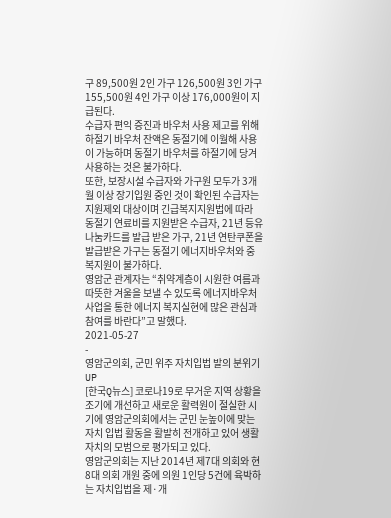구 89,500원 2인 가구 126,500원 3인 가구 155,500원 4인 가구 이상 176,000원이 지급된다.
수급자 편익 증진과 바우처 사용 제고를 위해 하절기 바우처 잔액은 동절기에 이월해 사용이 가능하며 동절기 바우처를 하절기에 당겨 사용하는 것은 불가하다.
또한, 보장시설 수급자와 가구원 모두가 3개월 이상 장기입원 중인 것이 확인된 수급자는 지원제외 대상이며 긴급복지지원법에 따라 동절기 연료비를 지원받은 수급자, 21년 등유나눔카드를 발급 받은 가구, 21년 연탄쿠폰을 발급받은 가구는 동절기 에너지바우처와 중복지원이 불가하다.
영암군 관계자는 “취약계층이 시원한 여름과 따뜻한 겨울을 보낼 수 있도록 에너지바우처 사업을 통한 에너지 복지실현에 많은 관심과 참여를 바란다”고 말했다.
2021-05-27
-
영암군의회, 군민 위주 자치입법 발의 분위기 UP
[한국Q뉴스] 코로나19로 무거운 지역 상황을 조기에 개선하고 새로운 활력원이 절실한 시기에 영암군의회에서는 군민 눈높이에 맞는 자치 입법 활동을 활발히 전개하고 있어 생활 자치의 모범으로 평가되고 있다.
영암군의회는 지난 2014년 제7대 의회와 현 8대 의회 개원 중에 의원 1인당 5건에 육박하는 자치입법을 제·개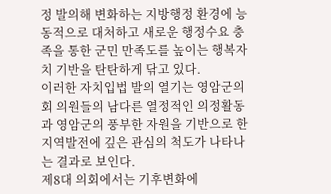정 발의해 변화하는 지방행정 환경에 능동적으로 대처하고 새로운 행정수요 충족을 통한 군민 만족도를 높이는 행복자치 기반을 탄탄하게 닦고 있다.
이러한 자치입법 발의 열기는 영암군의회 의원들의 남다른 열정적인 의정활동과 영암군의 풍부한 자원을 기반으로 한 지역발전에 깊은 관심의 척도가 나타나는 결과로 보인다.
제8대 의회에서는 기후변화에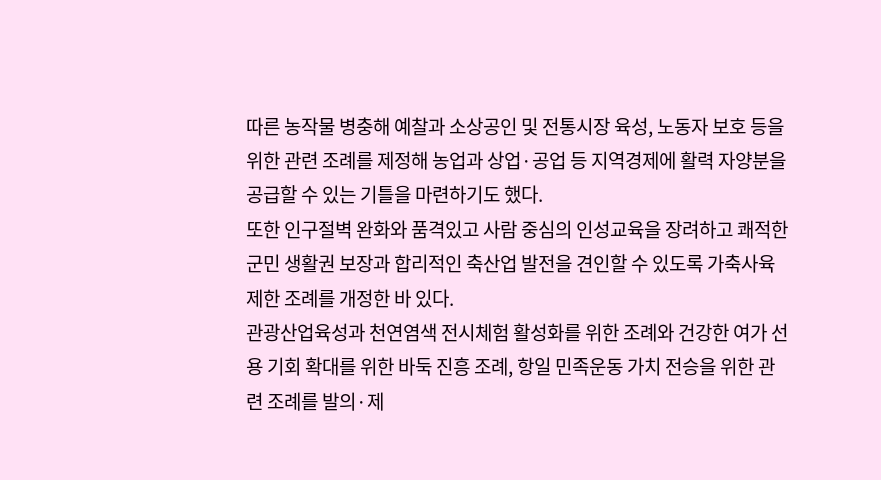따른 농작물 병충해 예찰과 소상공인 및 전통시장 육성, 노동자 보호 등을 위한 관련 조례를 제정해 농업과 상업·공업 등 지역경제에 활력 자양분을 공급할 수 있는 기틀을 마련하기도 했다.
또한 인구절벽 완화와 품격있고 사람 중심의 인성교육을 장려하고 쾌적한 군민 생활권 보장과 합리적인 축산업 발전을 견인할 수 있도록 가축사육제한 조례를 개정한 바 있다.
관광산업육성과 천연염색 전시체험 활성화를 위한 조례와 건강한 여가 선용 기회 확대를 위한 바둑 진흥 조례, 항일 민족운동 가치 전승을 위한 관련 조례를 발의·제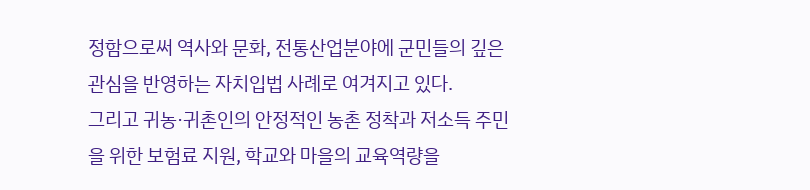정함으로써 역사와 문화, 전통산업분야에 군민들의 깊은 관심을 반영하는 자치입법 사례로 여겨지고 있다.
그리고 귀농·귀촌인의 안정적인 농촌 정착과 저소득 주민을 위한 보험료 지원, 학교와 마을의 교육역량을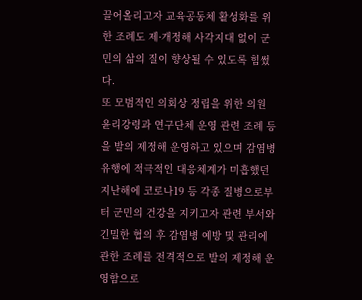끌어올리고자 교육공동체 활성화를 위한 조례도 제·개정해 사각지대 없이 군민의 삶의 질이 향상될 수 있도록 힘썼다.
또 모범적인 의회상 정립을 위한 의원 윤리강령과 연구단체 운영 관련 조례 등을 발의 제정해 운영하고 있으며 감염병 유행에 적극적인 대응체계가 미흡했던 지난해에 코로나19 등 각종 질병으로부터 군민의 건강을 지키고자 관련 부서와 긴밀한 협의 후 감염병 예방 및 관리에 관한 조례를 전격적으로 발의 제정해 운영함으로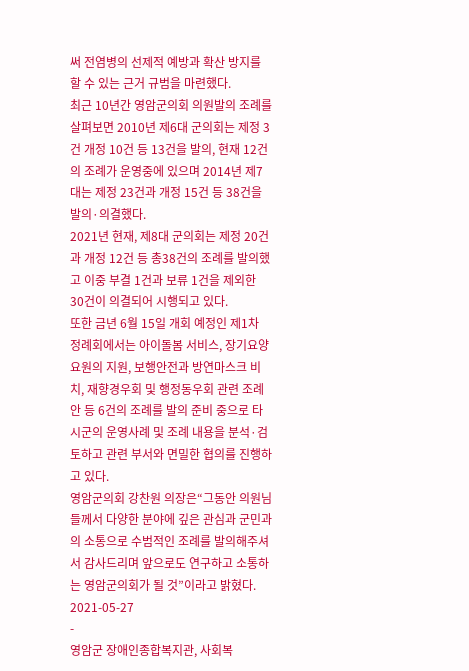써 전염병의 선제적 예방과 확산 방지를 할 수 있는 근거 규범을 마련했다.
최근 10년간 영암군의회 의원발의 조례를 살펴보면 2010년 제6대 군의회는 제정 3건 개정 10건 등 13건을 발의, 현재 12건의 조례가 운영중에 있으며 2014년 제7대는 제정 23건과 개정 15건 등 38건을 발의·의결했다.
2021년 현재, 제8대 군의회는 제정 20건과 개정 12건 등 총38건의 조례를 발의했고 이중 부결 1건과 보류 1건을 제외한 30건이 의결되어 시행되고 있다.
또한 금년 6월 15일 개회 예정인 제1차 정례회에서는 아이돌봄 서비스, 장기요양요원의 지원, 보행안전과 방연마스크 비치, 재향경우회 및 행정동우회 관련 조례안 등 6건의 조례를 발의 준비 중으로 타 시군의 운영사례 및 조례 내용을 분석·검토하고 관련 부서와 면밀한 협의를 진행하고 있다.
영암군의회 강찬원 의장은“그동안 의원님들께서 다양한 분야에 깊은 관심과 군민과의 소통으로 수범적인 조례를 발의해주셔서 감사드리며 앞으로도 연구하고 소통하는 영암군의회가 될 것”이라고 밝혔다.
2021-05-27
-
영암군 장애인종합복지관, 사회복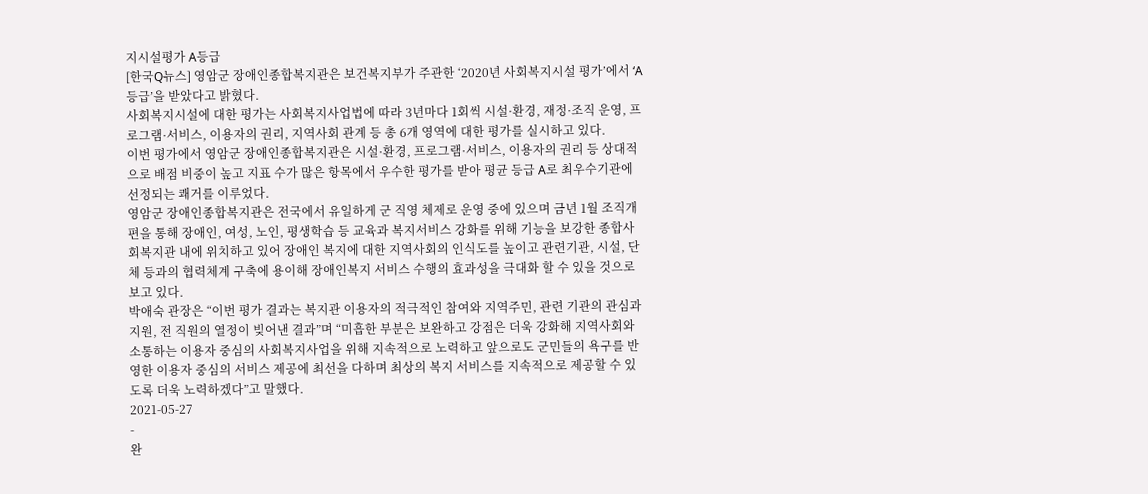지시설평가 A등급
[한국Q뉴스] 영암군 장애인종합복지관은 보건복지부가 주관한 ‘2020년 사회복지시설 평가’에서 ‘A등급’을 받았다고 밝혔다.
사회복지시설에 대한 평가는 사회복지사업법에 따라 3년마다 1회씩 시설·환경, 재정·조직 운영, 프로그램·서비스, 이용자의 권리, 지역사회 관계 등 총 6개 영역에 대한 평가를 실시하고 있다.
이번 평가에서 영암군 장애인종합복지관은 시설·환경, 프로그램·서비스, 이용자의 권리 등 상대적으로 배점 비중이 높고 지표 수가 많은 항목에서 우수한 평가를 받아 평균 등급 A로 최우수기관에 선정되는 쾌거를 이루었다.
영암군 장애인종합복지관은 전국에서 유일하게 군 직영 체제로 운영 중에 있으며 금년 1월 조직개편을 통해 장애인, 여성, 노인, 평생학습 등 교육과 복지서비스 강화를 위해 기능을 보강한 종합사회복지관 내에 위치하고 있어 장애인 복지에 대한 지역사회의 인식도를 높이고 관련기관, 시설, 단체 등과의 협력체계 구축에 용이해 장애인복지 서비스 수행의 효과성을 극대화 할 수 있을 것으로 보고 있다.
박애숙 관장은 “이번 평가 결과는 복지관 이용자의 적극적인 참여와 지역주민, 관련 기관의 관심과 지원, 전 직원의 열정이 빚어낸 결과”며 “미흡한 부분은 보완하고 강점은 더욱 강화해 지역사회와 소통하는 이용자 중심의 사회복지사업을 위해 지속적으로 노력하고 앞으로도 군민들의 욕구를 반영한 이용자 중심의 서비스 제공에 최선을 다하며 최상의 복지 서비스를 지속적으로 제공할 수 있도록 더욱 노력하겠다”고 말했다.
2021-05-27
-
완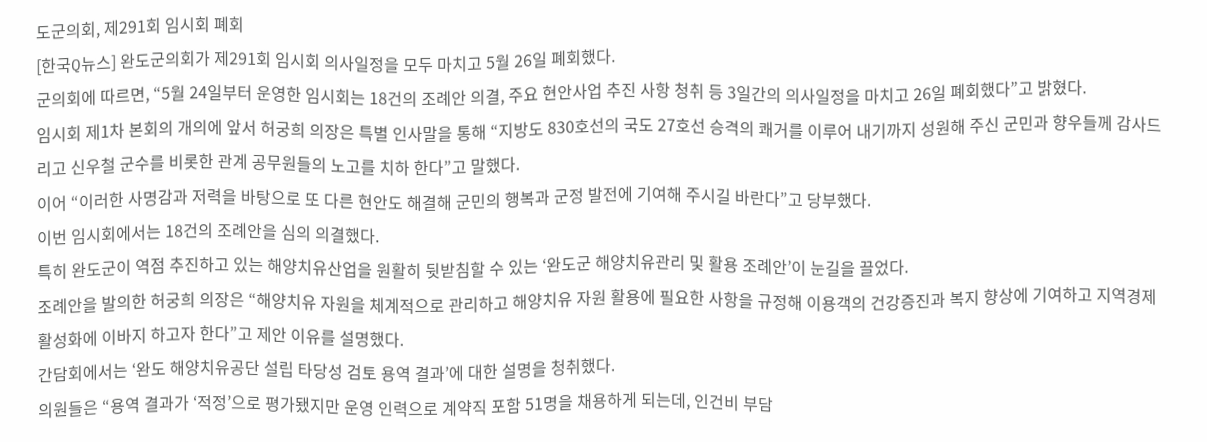도군의회, 제291회 임시회 폐회
[한국Q뉴스] 완도군의회가 제291회 임시회 의사일정을 모두 마치고 5월 26일 폐회했다.
군의회에 따르면, “5월 24일부터 운영한 임시회는 18건의 조례안 의결, 주요 현안사업 추진 사항 청취 등 3일간의 의사일정을 마치고 26일 폐회했다”고 밝혔다.
임시회 제1차 본회의 개의에 앞서 허궁희 의장은 특별 인사말을 통해 “지방도 830호선의 국도 27호선 승격의 쾌거를 이루어 내기까지 성원해 주신 군민과 향우들께 감사드리고 신우철 군수를 비롯한 관계 공무원들의 노고를 치하 한다”고 말했다.
이어 “이러한 사명감과 저력을 바탕으로 또 다른 현안도 해결해 군민의 행복과 군정 발전에 기여해 주시길 바란다”고 당부했다.
이번 임시회에서는 18건의 조례안을 심의 의결했다.
특히 완도군이 역점 추진하고 있는 해양치유산업을 원활히 뒷받침할 수 있는 ‘완도군 해양치유관리 및 활용 조례안’이 눈길을 끌었다.
조례안을 발의한 허궁희 의장은 “해양치유 자원을 체계적으로 관리하고 해양치유 자원 활용에 필요한 사항을 규정해 이용객의 건강증진과 복지 향상에 기여하고 지역경제 활성화에 이바지 하고자 한다”고 제안 이유를 설명했다.
간담회에서는 ‘완도 해양치유공단 설립 타당성 검토 용역 결과’에 대한 설명을 청취했다.
의원들은 “용역 결과가 ‘적정’으로 평가됐지만 운영 인력으로 계약직 포함 51명을 채용하게 되는데, 인건비 부담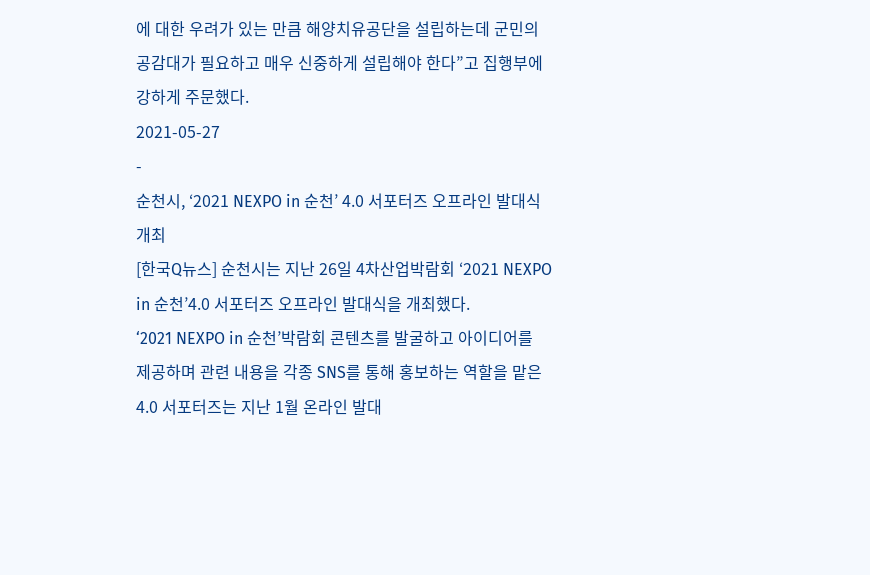에 대한 우려가 있는 만큼 해양치유공단을 설립하는데 군민의 공감대가 필요하고 매우 신중하게 설립해야 한다”고 집행부에 강하게 주문했다.
2021-05-27
-
순천시, ‘2021 NEXPO in 순천’ 4.0 서포터즈 오프라인 발대식 개최
[한국Q뉴스] 순천시는 지난 26일 4차산업박람회 ‘2021 NEXPO in 순천’4.0 서포터즈 오프라인 발대식을 개최했다.
‘2021 NEXPO in 순천’박람회 콘텐츠를 발굴하고 아이디어를 제공하며 관련 내용을 각종 SNS를 통해 홍보하는 역할을 맡은 4.0 서포터즈는 지난 1월 온라인 발대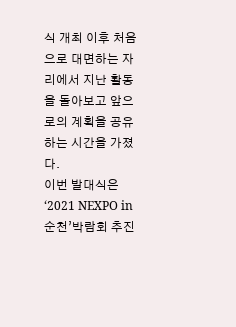식 개최 이후 처음으로 대면하는 자리에서 지난 활동을 돌아보고 앞으로의 계획을 공유하는 시간을 가졌다.
이번 발대식은 ‘2021 NEXPO in 순천’박람회 추진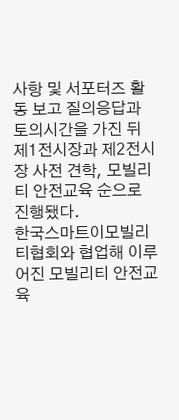사항 및 서포터즈 활동 보고 질의응답과 토의시간을 가진 뒤 제1전시장과 제2전시장 사전 견학, 모빌리티 안전교육 순으로 진행됐다.
한국스마트이모빌리티협회와 협업해 이루어진 모빌리티 안전교육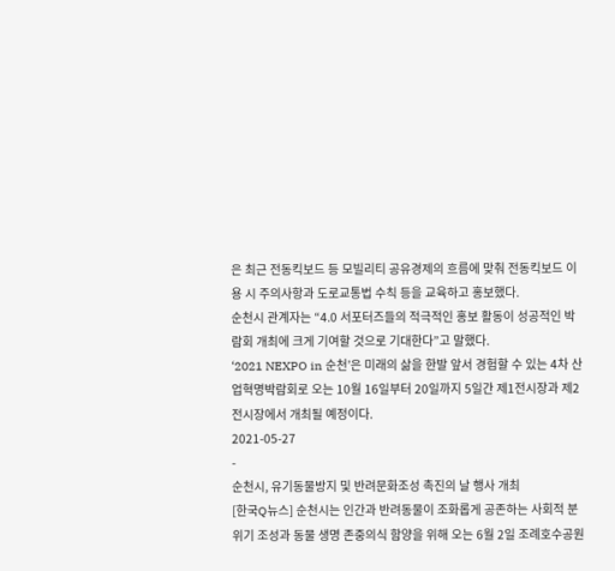은 최근 전동킥보드 등 모빌리티 공유경제의 흐름에 맞춰 전동킥보드 이용 시 주의사항과 도로교통법 수칙 등을 교육하고 홍보했다.
순천시 관계자는 “4.0 서포터즈들의 적극적인 홍보 활동이 성공적인 박람회 개최에 크게 기여할 것으로 기대한다”고 말했다.
‘2021 NEXPO in 순천’은 미래의 삶을 한발 앞서 경험할 수 있는 4차 산업혁명박람회로 오는 10월 16일부터 20일까지 5일간 제1전시장과 제2전시장에서 개최될 예정이다.
2021-05-27
-
순천시, 유기동물방지 및 반려문화조성 촉진의 날 행사 개최
[한국Q뉴스] 순천시는 인간과 반려동물이 조화롭게 공존하는 사회적 분위기 조성과 동물 생명 존중의식 함양을 위해 오는 6월 2일 조례호수공원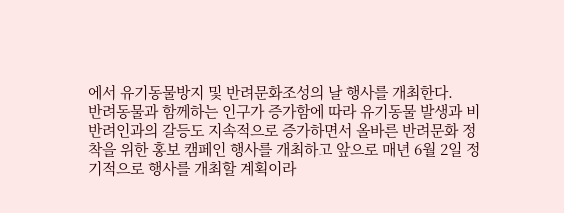에서 유기동물방지 및 반려문화조성의 날 행사를 개최한다.
반려동물과 함께하는 인구가 증가함에 따라 유기동물 발생과 비반려인과의 갈등도 지속적으로 증가하면서 올바른 반려문화 정착을 위한 홍보 캠페인 행사를 개최하고 앞으로 매년 6월 2일 정기적으로 행사를 개최할 계획이라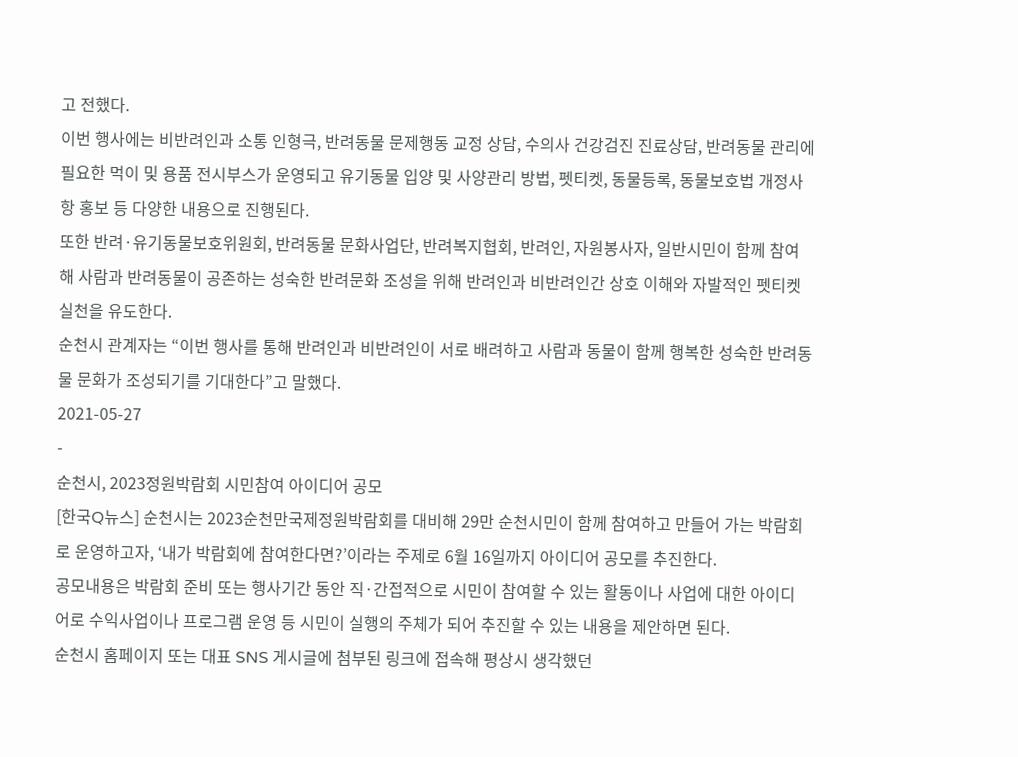고 전했다.
이번 행사에는 비반려인과 소통 인형극, 반려동물 문제행동 교정 상담, 수의사 건강검진 진료상담, 반려동물 관리에 필요한 먹이 및 용품 전시부스가 운영되고 유기동물 입양 및 사양관리 방법, 펫티켓, 동물등록, 동물보호법 개정사항 홍보 등 다양한 내용으로 진행된다.
또한 반려·유기동물보호위원회, 반려동물 문화사업단, 반려복지협회, 반려인, 자원봉사자, 일반시민이 함께 참여해 사람과 반려동물이 공존하는 성숙한 반려문화 조성을 위해 반려인과 비반려인간 상호 이해와 자발적인 펫티켓 실천을 유도한다.
순천시 관계자는 “이번 행사를 통해 반려인과 비반려인이 서로 배려하고 사람과 동물이 함께 행복한 성숙한 반려동물 문화가 조성되기를 기대한다”고 말했다.
2021-05-27
-
순천시, 2023정원박람회 시민참여 아이디어 공모
[한국Q뉴스] 순천시는 2023순천만국제정원박람회를 대비해 29만 순천시민이 함께 참여하고 만들어 가는 박람회로 운영하고자, ‘내가 박람회에 참여한다면?’이라는 주제로 6월 16일까지 아이디어 공모를 추진한다.
공모내용은 박람회 준비 또는 행사기간 동안 직·간접적으로 시민이 참여할 수 있는 활동이나 사업에 대한 아이디어로 수익사업이나 프로그램 운영 등 시민이 실행의 주체가 되어 추진할 수 있는 내용을 제안하면 된다.
순천시 홈페이지 또는 대표 SNS 게시글에 첨부된 링크에 접속해 평상시 생각했던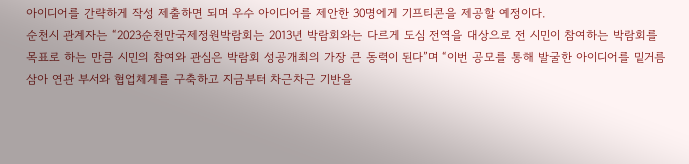아이디어를 간략하게 작성 제출하면 되며 우수 아이디어를 제안한 30명에게 기프티콘을 제공할 예정이다.
순천시 관계자는 “2023순천만국제정원박람회는 2013년 박람회와는 다르게 도심 전역을 대상으로 전 시민이 참여하는 박람회를 목표로 하는 만큼 시민의 참여와 관심은 박람회 성공개최의 가장 큰 동력이 된다”며 “이번 공모를 통해 발굴한 아이디어를 밑거름 삼아 연관 부서와 협업체계를 구축하고 지금부터 차근차근 기반을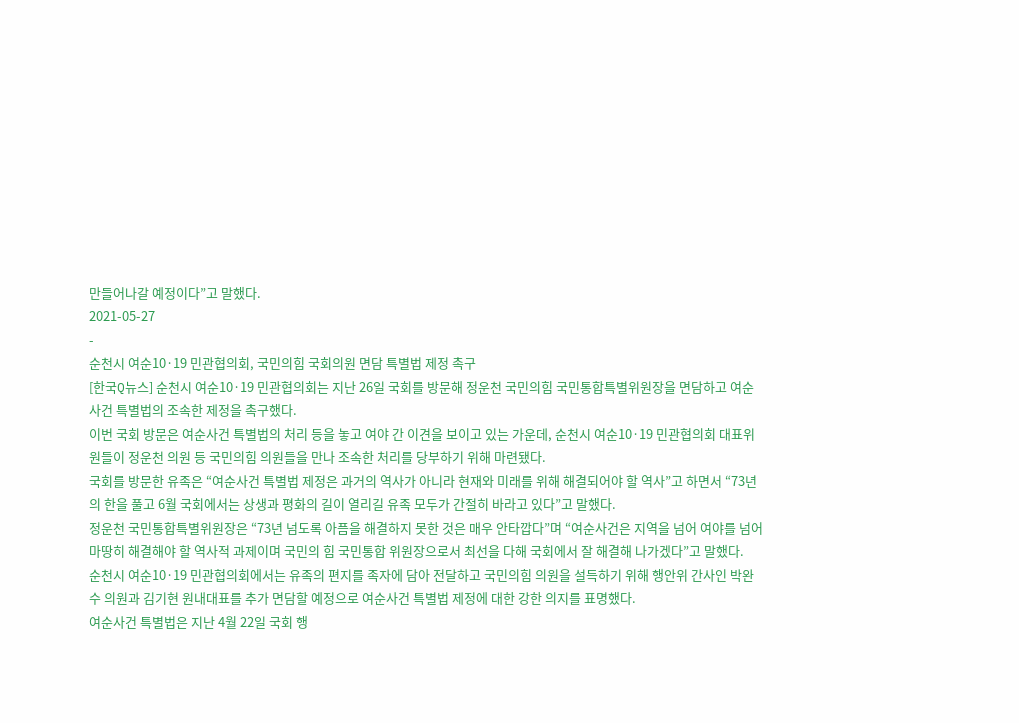만들어나갈 예정이다”고 말했다.
2021-05-27
-
순천시 여순10·19 민관협의회, 국민의힘 국회의원 면담 특별법 제정 촉구
[한국Q뉴스] 순천시 여순10·19 민관협의회는 지난 26일 국회를 방문해 정운천 국민의힘 국민통합특별위원장을 면담하고 여순사건 특별법의 조속한 제정을 촉구했다.
이번 국회 방문은 여순사건 특별법의 처리 등을 놓고 여야 간 이견을 보이고 있는 가운데, 순천시 여순10·19 민관협의회 대표위원들이 정운천 의원 등 국민의힘 의원들을 만나 조속한 처리를 당부하기 위해 마련됐다.
국회를 방문한 유족은 “여순사건 특별법 제정은 과거의 역사가 아니라 현재와 미래를 위해 해결되어야 할 역사”고 하면서 “73년의 한을 풀고 6월 국회에서는 상생과 평화의 길이 열리길 유족 모두가 간절히 바라고 있다”고 말했다.
정운천 국민통합특별위원장은 “73년 넘도록 아픔을 해결하지 못한 것은 매우 안타깝다”며 “여순사건은 지역을 넘어 여야를 넘어 마땅히 해결해야 할 역사적 과제이며 국민의 힘 국민통합 위원장으로서 최선을 다해 국회에서 잘 해결해 나가겠다”고 말했다.
순천시 여순10·19 민관협의회에서는 유족의 편지를 족자에 담아 전달하고 국민의힘 의원을 설득하기 위해 행안위 간사인 박완수 의원과 김기현 원내대표를 추가 면담할 예정으로 여순사건 특별법 제정에 대한 강한 의지를 표명했다.
여순사건 특별법은 지난 4월 22일 국회 행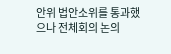안위 법안소위를 통과했으나 전체회의 논의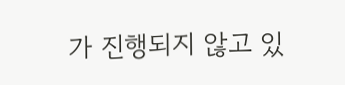가 진행되지 않고 있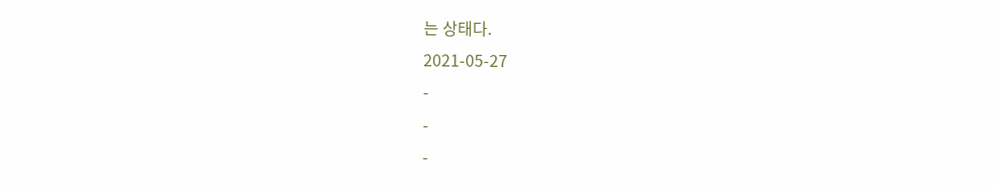는 상태다.
2021-05-27
-
-
-